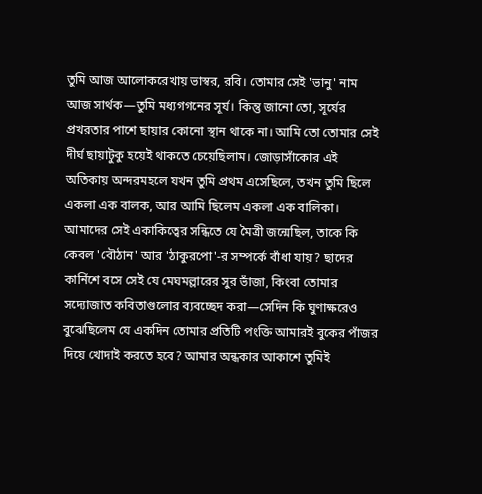তুমি আজ আলোকরেখায় ভাস্বর, রবি। তোমার সেই 'ভানু' নাম আজ সার্থক—তুমি মধ্যগগনের সূর্য। কিন্তু জানো তো, সূর্যের প্রখরতার পাশে ছায়ার কোনো স্থান থাকে না। আমি তো তোমার সেই দীর্ঘ ছায়াটুকু হয়েই থাকতে চেয়েছিলাম। জোড়াসাঁকোর এই অতিকায় অন্দরমহলে যখন তুমি প্রথম এসেছিলে, তখন তুমি ছিলে একলা এক বালক, আর আমি ছিলেম একলা এক বালিকা। আমাদের সেই একাকিত্বের সন্ধিতে যে মৈত্রী জন্মেছিল, তাকে কি কেবল 'বৌঠান' আর 'ঠাকুরপো'-র সম্পর্কে বাঁধা যায়? ছাদের কার্নিশে বসে সেই যে মেঘমল্লারের সুর ভাঁজা, কিংবা তোমার সদ্যোজাত কবিতাগুলোর ব্যবচ্ছেদ করা—সেদিন কি ঘুণাক্ষরেও বুঝেছিলেম যে একদিন তোমার প্রতিটি পংক্তি আমারই বুকের পাঁজর দিয়ে খোদাই করতে হবে? আমার অন্ধকার আকাশে তুমিই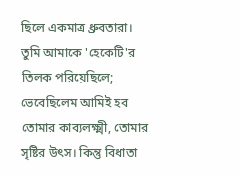ছিলে একমাত্র ধ্রুবতারা। তুমি আমাকে 'হেকেটি'র তিলক পরিয়েছিলে; ভেবেছিলেম আমিই হব তোমার কাব্যলক্ষ্মী, তোমার সৃষ্টির উৎস। কিন্তু বিধাতা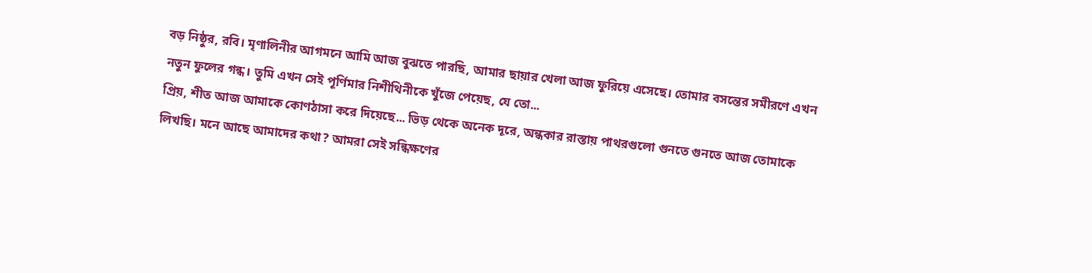বড় নিষ্ঠুর, রবি। মৃণালিনীর আগমনে আমি আজ বুঝতে পারছি, আমার ছায়ার খেলা আজ ফুরিয়ে এসেছে। তোমার বসন্তের সমীরণে এখন নতুন ফুলের গন্ধ। তুমি এখন সেই পূর্ণিমার নিশীথিনীকে খুঁজে পেয়েছ, যে তো...
প্রিয়, শীত আজ আমাকে কোণঠাসা করে দিয়েছে... ভিড় থেকে অনেক দূরে, অন্ধকার রাস্তায় পাথরগুলো গুনতে গুনতে আজ তোমাকে লিখছি। মনে আছে আমাদের কথা? আমরা সেই সন্ধিক্ষণের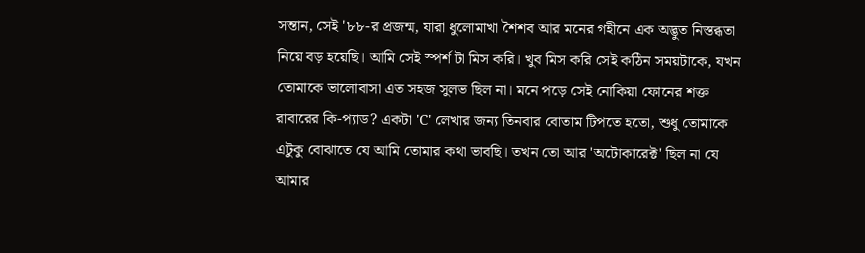সন্তান, সেই '৮৮-র প্রজন্ম, যারা ধুলোমাখা শৈশব আর মনের গহীনে এক অদ্ভুত নিস্তব্ধতা নিয়ে বড় হয়েছি। আমি সেই স্পর্শ টা মিস করি। খুব মিস করি সেই কঠিন সময়টাকে, যখন তোমাকে ভালোবাসা এত সহজ সুলভ ছিল না। মনে পড়ে সেই নোকিয়া ফোনের শক্ত রাবারের কি-প্যাড? একটা 'C' লেখার জন্য তিনবার বোতাম টিপতে হতো, শুধু তোমাকে এটুকু বোঝাতে যে আমি তোমার কথা ভাবছি। তখন তো আর 'অটোকারেক্ট' ছিল না যে আমার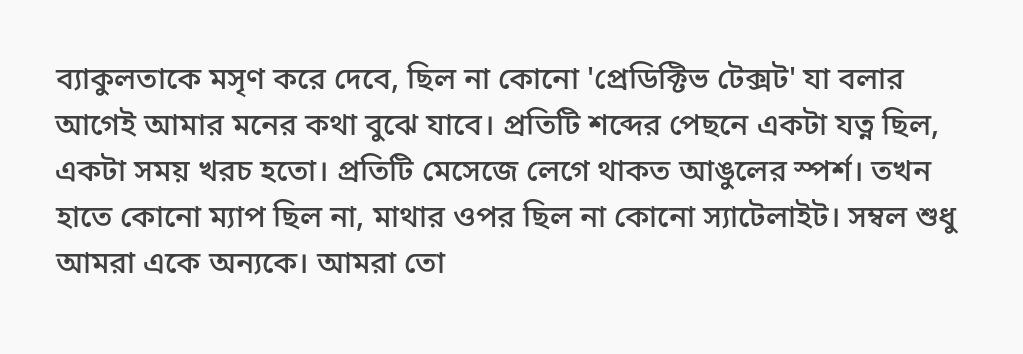ব্যাকুলতাকে মসৃণ করে দেবে, ছিল না কোনো 'প্রেডিক্টিভ টেক্সট' যা বলার আগেই আমার মনের কথা বুঝে যাবে। প্রতিটি শব্দের পেছনে একটা যত্ন ছিল, একটা সময় খরচ হতো। প্রতিটি মেসেজে লেগে থাকত আঙুলের স্পর্শ। তখন হাতে কোনো ম্যাপ ছিল না, মাথার ওপর ছিল না কোনো স্যাটেলাইট। সম্বল শুধু আমরা একে অন্যকে। আমরা তো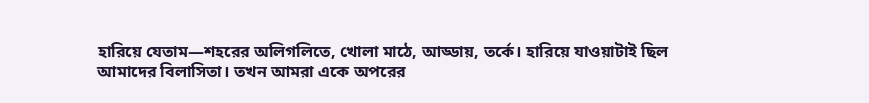হারিয়ে যেতাম—শহরের অলিগলিতে, খোলা মাঠে, আড্ডায়, তর্কে। হারিয়ে যাওয়াটাই ছিল আমাদের বিলাসিতা। তখন আমরা একে অপরের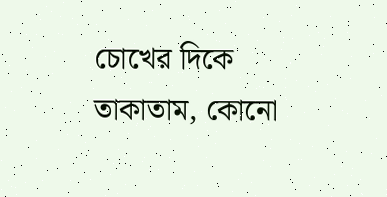চোখের দিকে তাকাতাম, কোনো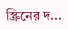স্ক্রিনের দ...